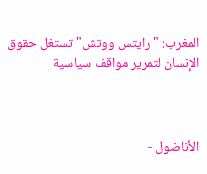المغرب: "رايتس ووتش" تستغل حقوق الإنسان لتمرير مواقف سياسية



الأناضول -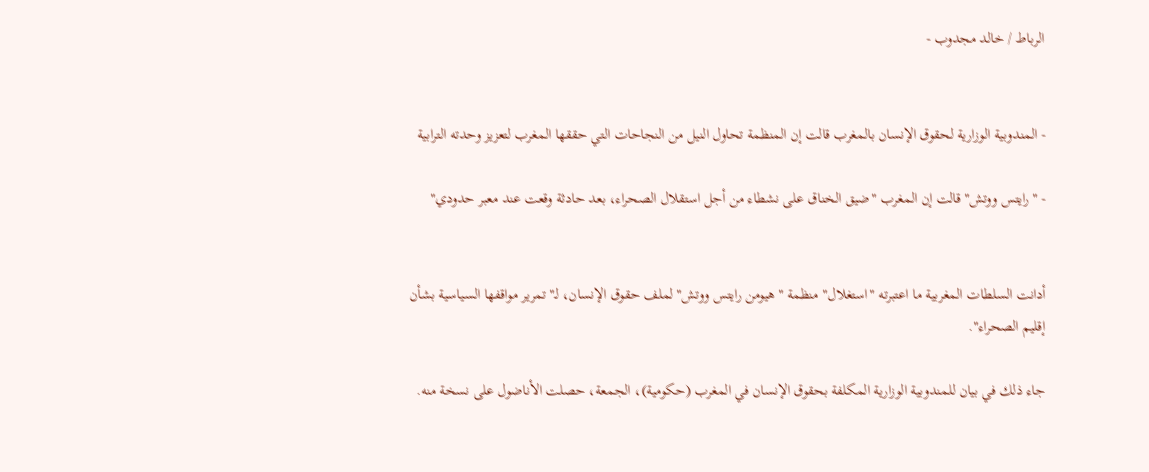الرباط / خالد مجدوب -


- المندوبية الوزارية لحقوق الإنسان بالمغرب قالت إن المنظمة تحاول النيل من النجاحات التي حققها المغرب لتعزيز وحدته الترابية

- "رايتس ووتش" قالت إن المغرب "ضيق الخناق على نشطاء من أجل استقلال الصحراء، بعد حادثة وقعت عند معبر حدودي"


أدانت السلطات المغربية ما اعتبرته "استغلال" منظمة "هيومن رايتس ووتش" لملف حقوق الإنسان، لـ"تمرير مواقفها السياسية بشأن إقليم الصحراء".

جاء ذلك في بيان للمندوبية الوزارية المكلفة بحقوق الإنسان في المغرب (حكومية)، الجمعة، حصلت الأناضول على نسخة منه.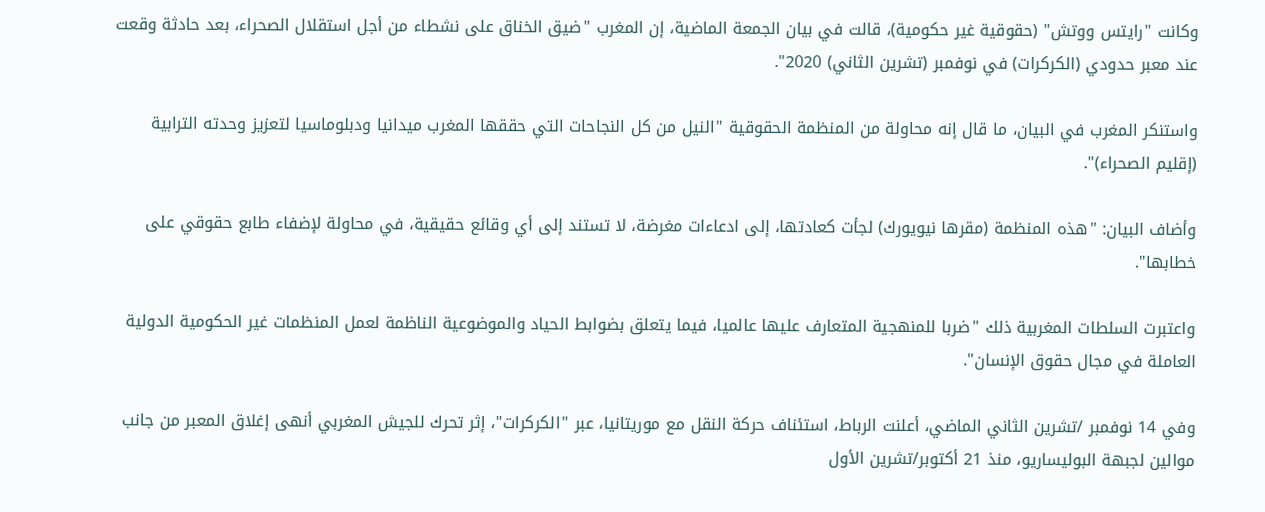وكانت "رايتس ووتش" (حقوقية غير حكومية)، قالت في بيان الجمعة الماضية، إن المغرب "ضيق الخناق على نشطاء من أجل استقلال الصحراء، بعد حادثة وقعت عند معبر حدودي (الكركرات) في نوفمبر (تشرين الثاني) 2020".

واستنكر المغرب في البيان، ما قال إنه محاولة من المنظمة الحقوقية "النيل من كل النجاحات التي حققها المغرب ميدانيا ودبلوماسيا لتعزيز وحدته الترابية (إقليم الصحراء)".

وأضاف البيان: "هذه المنظمة (مقرها نيويورك) لجأت كعادتها، إلى ادعاءات مغرضة، لا تستند إلى أي وقائع حقيقية، في محاولة لإضفاء طابع حقوقي على خطابها".

واعتبرت السلطات المغربية ذلك "ضربا للمنهجية المتعارف عليها عالميا، فيما يتعلق بضوابط الحياد والموضوعية الناظمة لعمل المنظمات غير الحكومية الدولية العاملة في مجال حقوق الإنسان".

وفي 14 نوفمبر /تشرين الثاني الماضي، أعلنت الرباط، استئناف حركة النقل مع موريتانيا، عبر "الكركرات"، إثر تحرك للجيش المغربي أنهى إغلاق المعبر من جانب موالين لجبهة البوليساريو، منذ 21 أكتوبر/تشرين الأول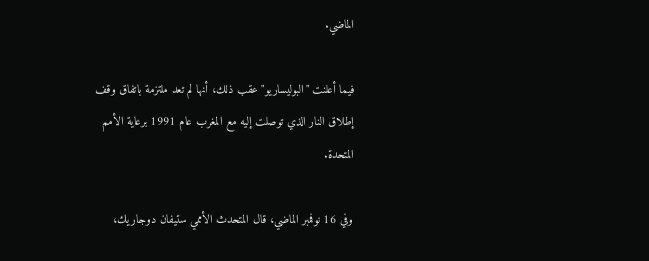الماضي.

فيما أعلنت "البوليساريو" عقب ذلك، أنها لم تعد ملتزمة باتفاق وقف إطلاق النار الذي توصلت إليه مع المغرب عام 1991 برعاية الأمم المتحدة.

وفي 16 نوفمبر الماضي، قال المتحدث الأممي ستيفان دوجاريك،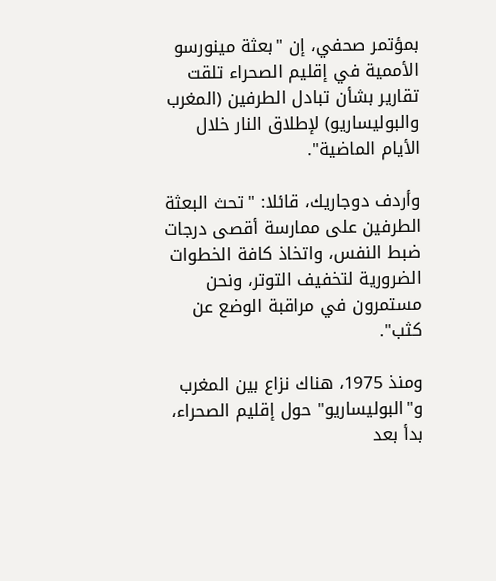بمؤتمر صحفي، إن "بعثة مينورسو الأممية في إقليم الصحراء تلقت تقارير بشأن تبادل الطرفين (المغرب والبوليساريو) لإطلاق النار خلال الأيام الماضية".

وأردف دوجاريك، قائلا: "تحث البعثة الطرفين على ممارسة أقصى درجات ضبط النفس، واتخاذ كافة الخطوات الضرورية لتخفيف التوتر، ونحن مستمرون في مراقبة الوضع عن كثب".

ومنذ 1975، هناك نزاع بين المغرب و"البوليساريو" حول إقليم الصحراء، بدأ بعد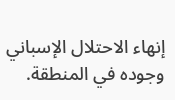إنهاء الاحتلال الإسباني وجوده في المنطقة.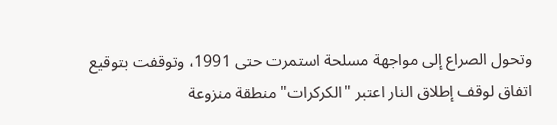وتحول الصراع إلى مواجهة مسلحة استمرت حتى 1991، وتوقفت بتوقيع اتفاق لوقف إطلاق النار اعتبر "الكركرات" منطقة منزوعة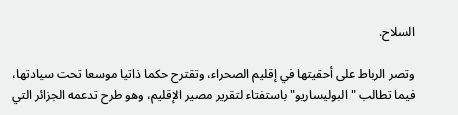السلاح.

وتصر الرباط على أحقيتها في إقليم الصحراء، وتقترح حكما ذاتيا موسعا تحت سيادتها، فيما تطالب "البوليساريو" باستفتاء لتقرير مصير الإقليم، وهو طرح تدعمه الجزائر التي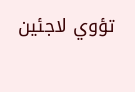تؤوي لاجئين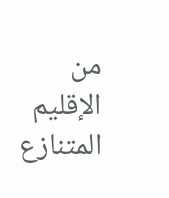من الإقليم المتنازع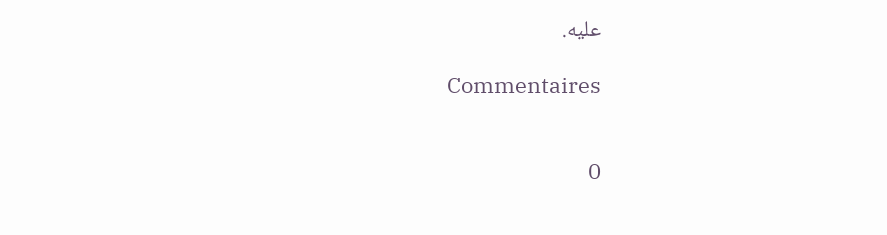عليه.

Commentaires


0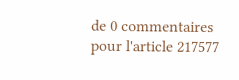de 0 commentaires pour l'article 217577